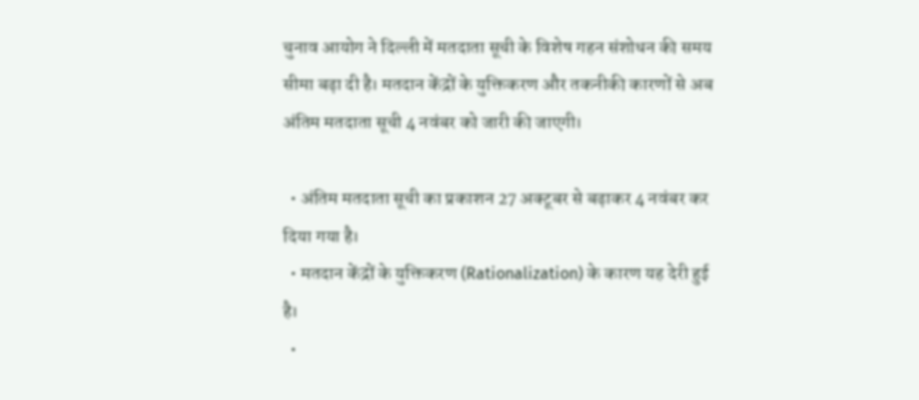चुनाव आयोग ने दिल्ली में मतदाता सूची के विशेष गहन संशोधन की समय सीमा बढ़ा दी है। मतदान केंद्रों के युक्तिकरण और तकनीकी कारणों से अब अंतिम मतदाता सूची 4 नवंबर को जारी की जाएगी।

  • अंतिम मतदाता सूची का प्रकाशन 27 अक्टूबर से बढ़ाकर 4 नवंबर कर दिया गया है।
  • मतदान केंद्रों के युक्तिकरण (Rationalization) के कारण यह देरी हुई है।
  •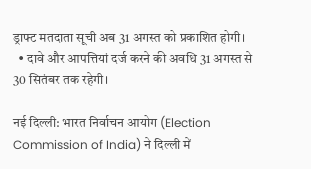ड्राफ्ट मतदाता सूची अब 31 अगस्त को प्रकाशित होगी।
  • दावे और आपत्तियां दर्ज करने की अवधि 31 अगस्त से 30 सितंबर तक रहेगी।

नई दिल्ली: भारत निर्वाचन आयोग (Election Commission of India) ने दिल्ली में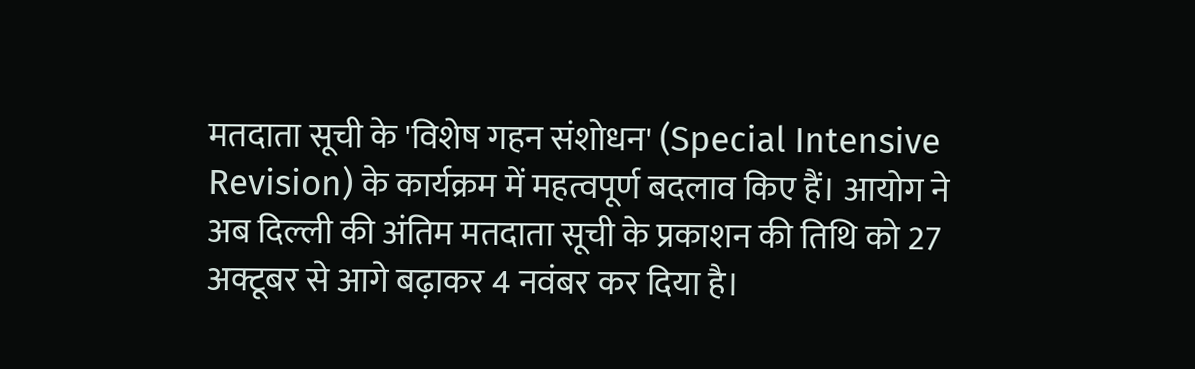मतदाता सूची के 'विशेष गहन संशोधन' (Special Intensive Revision) के कार्यक्रम में महत्वपूर्ण बदलाव किए हैं। आयोग ने अब दिल्ली की अंतिम मतदाता सूची के प्रकाशन की तिथि को 27 अक्टूबर से आगे बढ़ाकर 4 नवंबर कर दिया है।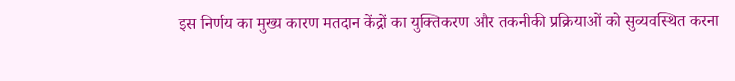इस निर्णय का मुख्य कारण मतदान केंद्रों का युक्तिकरण और तकनीकी प्रक्रियाओं को सुव्यवस्थित करना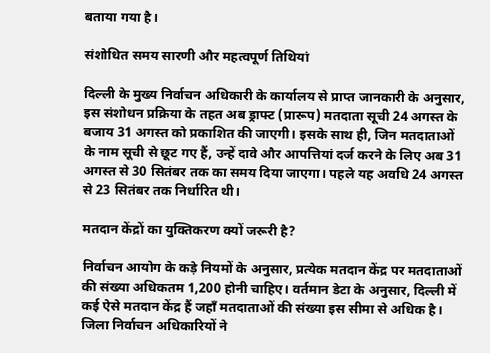बताया गया है।

संशोधित समय सारणी और महत्वपूर्ण तिथियां

दिल्ली के मुख्य निर्वाचन अधिकारी के कार्यालय से प्राप्त जानकारी के अनुसार, इस संशोधन प्रक्रिया के तहत अब ड्राफ्ट (प्रारूप) मतदाता सूची 24 अगस्त के बजाय 31 अगस्त को प्रकाशित की जाएगी। इसके साथ ही, जिन मतदाताओं के नाम सूची से छूट गए हैं, उन्हें दावे और आपत्तियां दर्ज करने के लिए अब 31 अगस्त से 30 सितंबर तक का समय दिया जाएगा। पहले यह अवधि 24 अगस्त से 23 सितंबर तक निर्धारित थी।

मतदान केंद्रों का युक्तिकरण क्यों जरूरी है?

निर्वाचन आयोग के कड़े नियमों के अनुसार, प्रत्येक मतदान केंद्र पर मतदाताओं की संख्या अधिकतम 1,200 होनी चाहिए। वर्तमान डेटा के अनुसार, दिल्ली में कई ऐसे मतदान केंद्र हैं जहाँ मतदाताओं की संख्या इस सीमा से अधिक है। जिला निर्वाचन अधिकारियों ने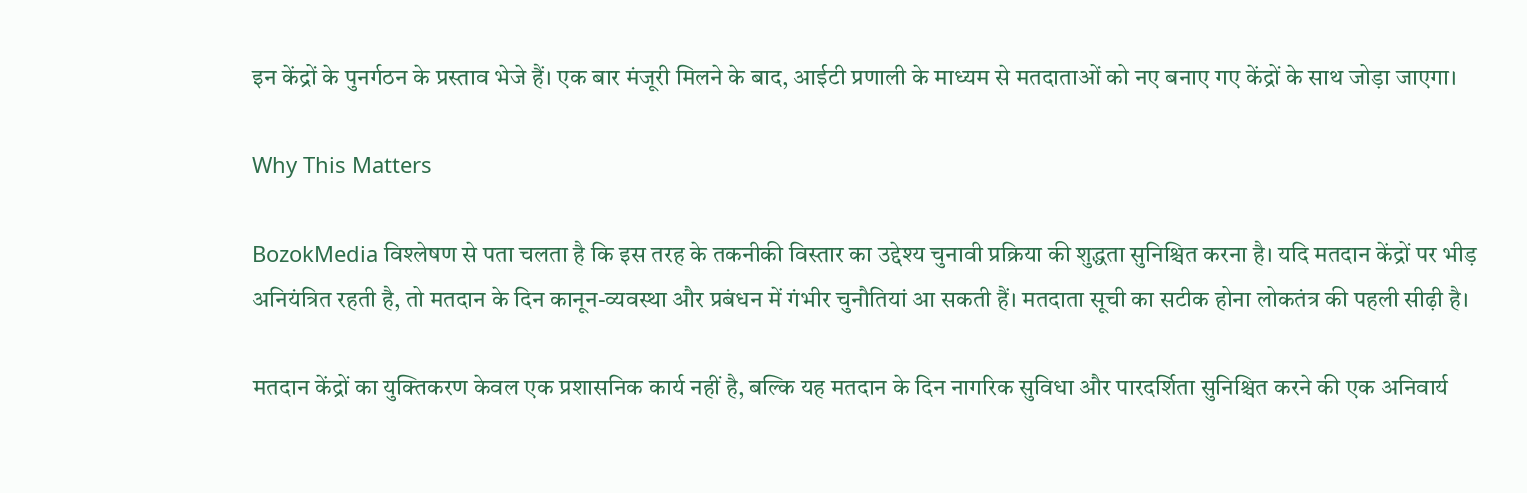इन केंद्रों के पुनर्गठन के प्रस्ताव भेजे हैं। एक बार मंजूरी मिलने के बाद, आईटी प्रणाली के माध्यम से मतदाताओं को नए बनाए गए केंद्रों के साथ जोड़ा जाएगा।

Why This Matters

BozokMedia विश्लेषण से पता चलता है कि इस तरह के तकनीकी विस्तार का उद्देश्य चुनावी प्रक्रिया की शुद्धता सुनिश्चित करना है। यदि मतदान केंद्रों पर भीड़ अनियंत्रित रहती है, तो मतदान के दिन कानून-व्यवस्था और प्रबंधन में गंभीर चुनौतियां आ सकती हैं। मतदाता सूची का सटीक होना लोकतंत्र की पहली सीढ़ी है।

मतदान केंद्रों का युक्तिकरण केवल एक प्रशासनिक कार्य नहीं है, बल्कि यह मतदान के दिन नागरिक सुविधा और पारदर्शिता सुनिश्चित करने की एक अनिवार्य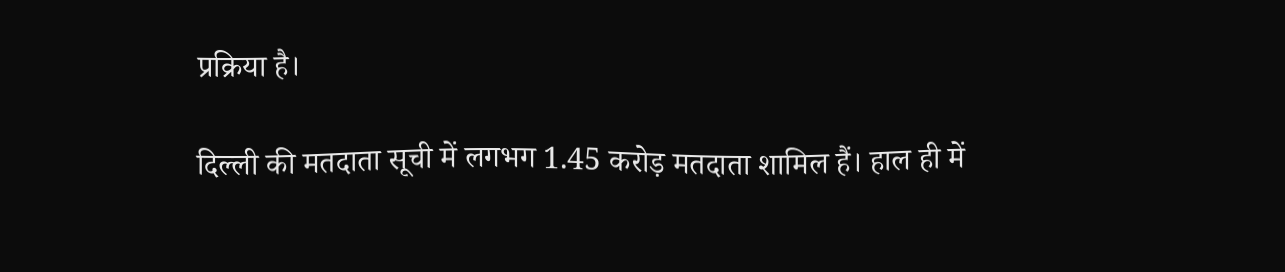प्रक्रिया है।

दिल्ली की मतदाता सूची में लगभग 1.45 करोड़ मतदाता शामिल हैं। हाल ही में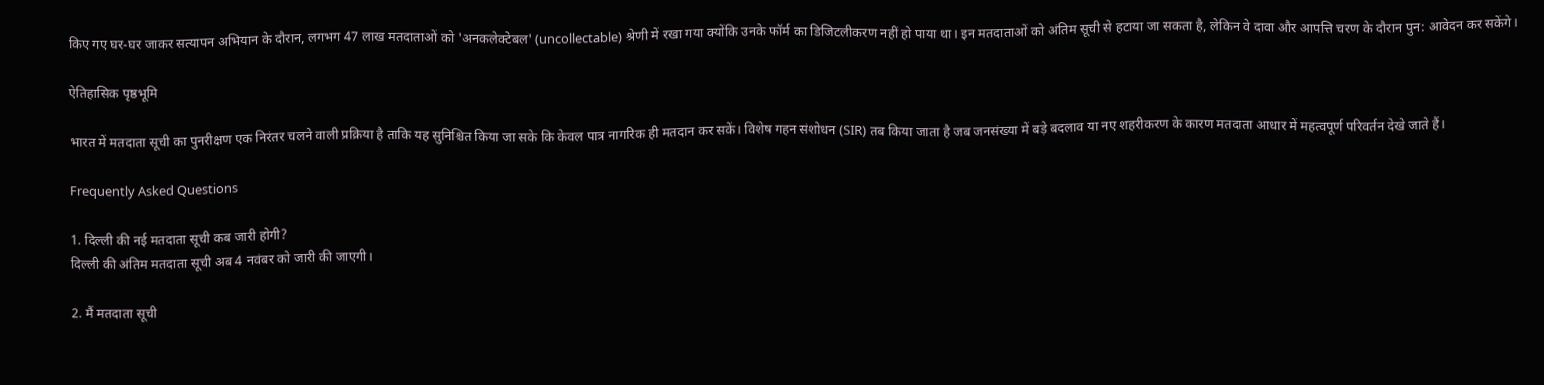किए गए घर-घर जाकर सत्यापन अभियान के दौरान, लगभग 47 लाख मतदाताओं को 'अनकलेक्टेबल' (uncollectable) श्रेणी में रखा गया क्योंकि उनके फॉर्म का डिजिटलीकरण नहीं हो पाया था। इन मतदाताओं को अंतिम सूची से हटाया जा सकता है, लेकिन वे दावा और आपत्ति चरण के दौरान पुन: आवेदन कर सकेंगे।

ऐतिहासिक पृष्ठभूमि

भारत में मतदाता सूची का पुनरीक्षण एक निरंतर चलने वाली प्रक्रिया है ताकि यह सुनिश्चित किया जा सके कि केवल पात्र नागरिक ही मतदान कर सकें। विशेष गहन संशोधन (SIR) तब किया जाता है जब जनसंख्या में बड़े बदलाव या नए शहरीकरण के कारण मतदाता आधार में महत्वपूर्ण परिवर्तन देखे जाते हैं।

Frequently Asked Questions

1. दिल्ली की नई मतदाता सूची कब जारी होगी?
दिल्ली की अंतिम मतदाता सूची अब 4 नवंबर को जारी की जाएगी।

2. मैं मतदाता सूची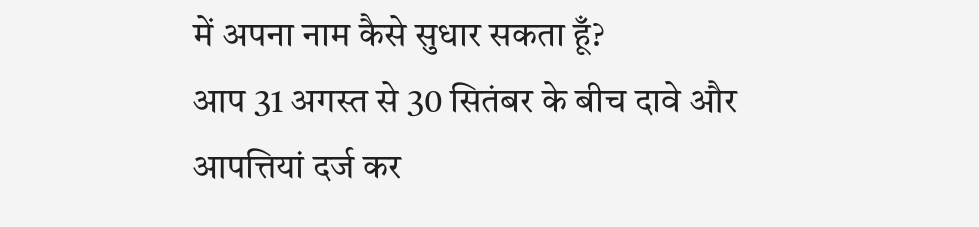में अपना नाम कैसे सुधार सकता हूँ?
आप 31 अगस्त से 30 सितंबर के बीच दावे और आपत्तियां दर्ज कर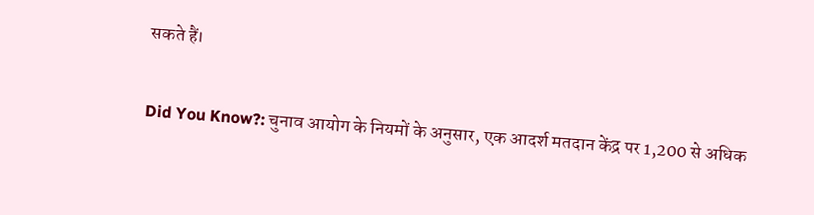सकते हैं।

Did You Know?: चुनाव आयोग के नियमों के अनुसार, एक आदर्श मतदान केंद्र पर 1,200 से अधिक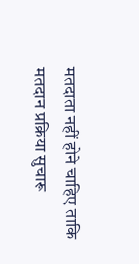मतदाता नहीं होने चाहिए ताकि मतदान प्रक्रिया सुचारू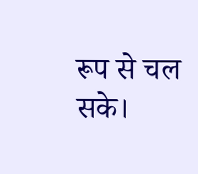रूप से चल सके।